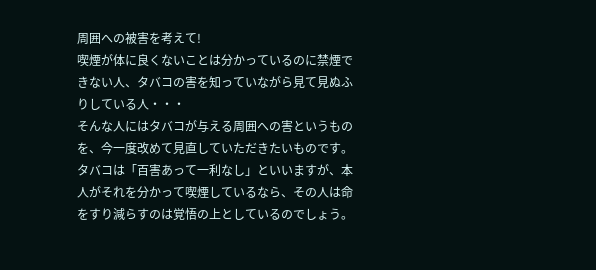周囲への被害を考えて!
喫煙が体に良くないことは分かっているのに禁煙できない人、タバコの害を知っていながら見て見ぬふりしている人・・・
そんな人にはタバコが与える周囲への害というものを、今一度改めて見直していただきたいものです。
タバコは「百害あって一利なし」といいますが、本人がそれを分かって喫煙しているなら、その人は命をすり減らすのは覚悟の上としているのでしょう。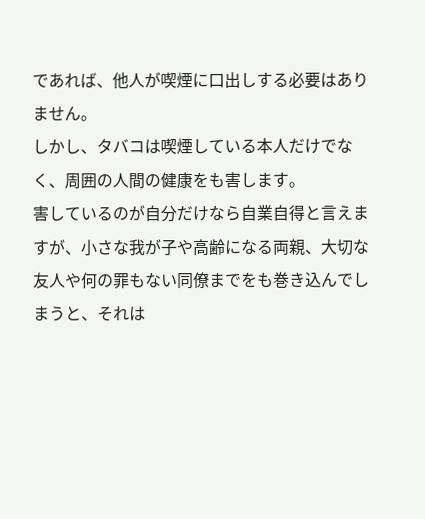であれば、他人が喫煙に口出しする必要はありません。
しかし、タバコは喫煙している本人だけでなく、周囲の人間の健康をも害します。
害しているのが自分だけなら自業自得と言えますが、小さな我が子や高齢になる両親、大切な友人や何の罪もない同僚までをも巻き込んでしまうと、それは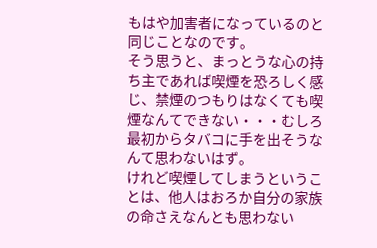もはや加害者になっているのと同じことなのです。
そう思うと、まっとうな心の持ち主であれば喫煙を恐ろしく感じ、禁煙のつもりはなくても喫煙なんてできない・・・むしろ最初からタバコに手を出そうなんて思わないはず。
けれど喫煙してしまうということは、他人はおろか自分の家族の命さえなんとも思わない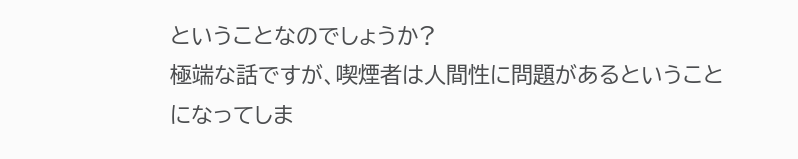ということなのでしょうか?
極端な話ですが、喫煙者は人間性に問題があるということになってしま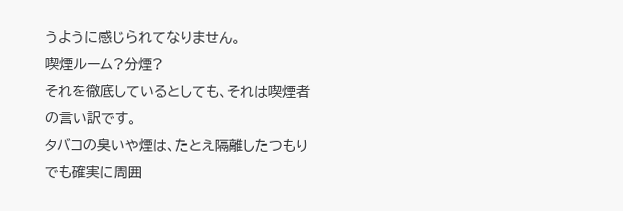うように感じられてなりません。
喫煙ルーム?分煙?
それを徹底しているとしても、それは喫煙者の言い訳です。
タバコの臭いや煙は、たとえ隔離したつもりでも確実に周囲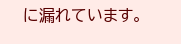に漏れています。